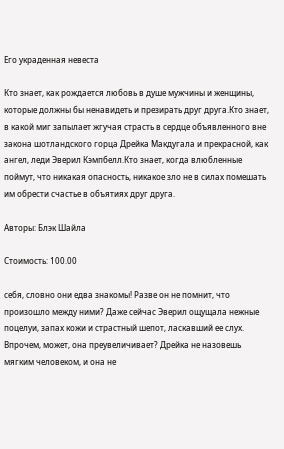Его украденная невеста

Кто знает, как рождается любовь в душе мужчины и женщины, которые должны бы ненавидеть и презирать друг друга.Кто знает, в какой миг запылает жгучая страсть в сердце объявленного вне закона шотландского горца Дрейка Макдугала и прекрасной, как ангел, леди Эверил Кэмпбелл.Кто знает, когда влюбленные поймут, что никакая опасность, никакое зло не в силах помешать им обрести счастье в объятиях друг друга.

Авторы: Блэк Шайла

Стоимость: 100.00

себя, словно они едва знакомы! Разве он не помнит, что произошло между ними? Даже сейчас Эверил ощущала нежные поцелуи, запах кожи и страстный шепот, ласкавший ее слух.
Впрочем, может, она преувеличивает? Дрейка не назовешь мягким человеком, и она не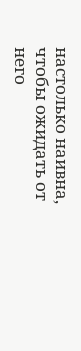настолько наивна, чтобы ожидать от него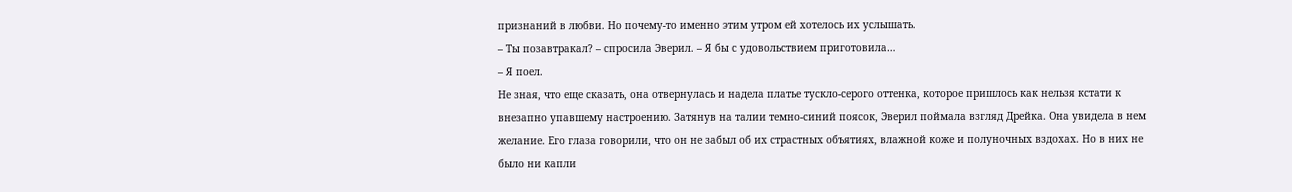признаний в любви. Но почему-то именно этим утром ей хотелось их услышать.
– Ты позавтракал? – спросила Эверил. – Я бы с удовольствием приготовила…
– Я поел.
Не зная, что еще сказать, она отвернулась и надела платье тускло-серого оттенка, которое пришлось как нельзя кстати к внезапно упавшему настроению. Затянув на талии темно-синий поясок, Эверил поймала взгляд Дрейка. Она увидела в нем желание. Его глаза говорили, что он не забыл об их страстных объятиях, влажной коже и полуночных вздохах. Но в них не было ни капли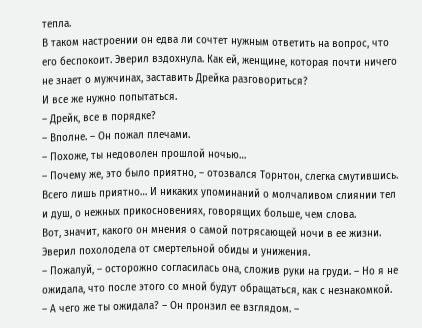тепла.
В таком настроении он едва ли сочтет нужным ответить на вопрос, что его беспокоит. Эверил вздохнула. Как ей, женщине, которая почти ничего не знает о мужчинах, заставить Дрейка разговориться?
И все же нужно попытаться.
– Дрейк, все в порядке?
– Вполне. – Он пожал плечами.
– Похоже, ты недоволен прошлой ночью…
– Почему же, это было приятно, – отозвался Торнтон, слегка смутившись.
Всего лишь приятно… И никаких упоминаний о молчаливом слиянии тел и душ, о нежных прикосновениях, говорящих больше, чем слова.
Вот, значит, какого он мнения о самой потрясающей ночи в ее жизни. Эверил похолодела от смертельной обиды и унижения.
– Пожалуй, – осторожно согласилась она, сложив руки на груди. – Но я не ожидала, что после этого со мной будут обращаться, как с незнакомкой.
– А чего же ты ожидала? – Он пронзил ее взглядом. –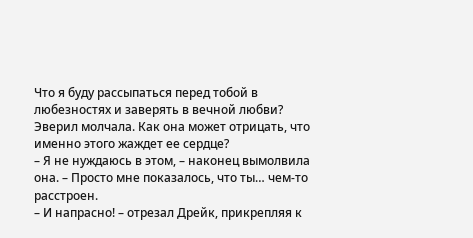Что я буду рассыпаться перед тобой в любезностях и заверять в вечной любви?
Эверил молчала. Как она может отрицать, что именно этого жаждет ее сердце?
– Я не нуждаюсь в этом, – наконец вымолвила она. – Просто мне показалось, что ты… чем-то расстроен.
– И напрасно! – отрезал Дрейк, прикрепляя к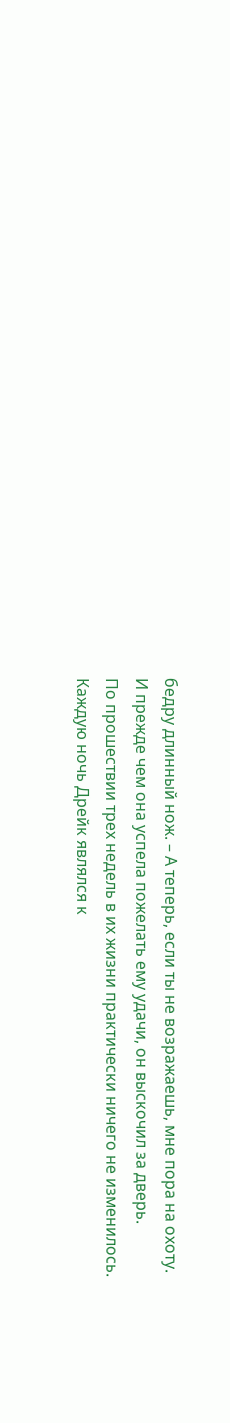бедру длинный нож. – А теперь, если ты не возражаешь, мне пора на охоту.
И прежде чем она успела пожелать ему удачи, он выскочил за дверь.
По прошествии трех недель в их жизни практически ничего не изменилось. Каждую ночь Дрейк являлся к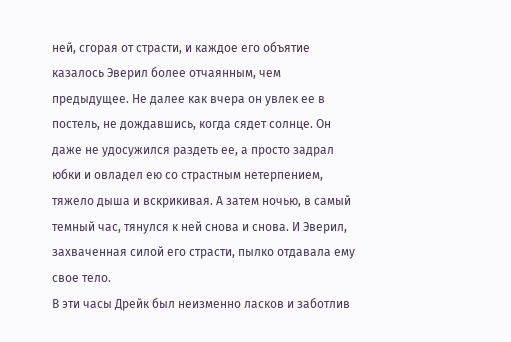ней, сгорая от страсти, и каждое его объятие казалось Эверил более отчаянным, чем предыдущее. Не далее как вчера он увлек ее в постель, не дождавшись, когда сядет солнце. Он даже не удосужился раздеть ее, а просто задрал юбки и овладел ею со страстным нетерпением, тяжело дыша и вскрикивая. А затем ночью, в самый темный час, тянулся к ней снова и снова. И Эверил, захваченная силой его страсти, пылко отдавала ему свое тело.
В эти часы Дрейк был неизменно ласков и заботлив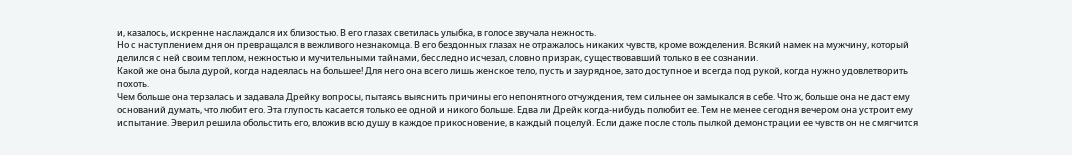и, казалось, искренне наслаждался их близостью. В его глазах светилась улыбка, в голосе звучала нежность.
Но с наступлением дня он превращался в вежливого незнакомца. В его бездонных глазах не отражалось никаких чувств, кроме вожделения. Всякий намек на мужчину, который делился с ней своим теплом, нежностью и мучительными тайнами, бесследно исчезал, словно призрак, существовавший только в ее сознании.
Какой же она была дурой, когда надеялась на большее! Для него она всего лишь женское тело, пусть и заурядное, зато доступное и всегда под рукой, когда нужно удовлетворить похоть.
Чем больше она терзалась и задавала Дрейку вопросы, пытаясь выяснить причины его непонятного отчуждения, тем сильнее он замыкался в себе. Что ж, больше она не даст ему оснований думать, что любит его. Эта глупость касается только ее одной и никого больше. Едва ли Дрейк когда-нибудь полюбит ее. Тем не менее сегодня вечером она устроит ему испытание. Эверил решила обольстить его, вложив всю душу в каждое прикосновение, в каждый поцелуй. Если даже после столь пылкой демонстрации ее чувств он не смягчится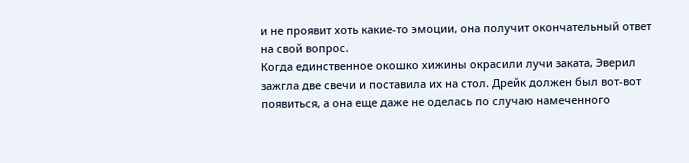и не проявит хоть какие-то эмоции, она получит окончательный ответ на свой вопрос.
Когда единственное окошко хижины окрасили лучи заката, Эверил зажгла две свечи и поставила их на стол. Дрейк должен был вот-вот появиться, а она еще даже не оделась по случаю намеченного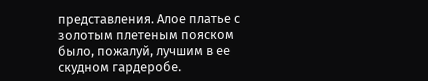представления. Алое платье с золотым плетеным пояском было, пожалуй, лучшим в ее скудном гардеробе.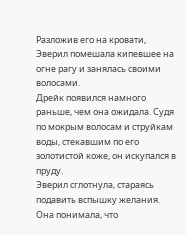Разложив его на кровати, Эверил помешала кипевшее на огне рагу и занялась своими волосами.
Дрейк появился намного раньше, чем она ожидала. Судя по мокрым волосам и струйкам воды, стекавшим по его золотистой коже, он искупался в пруду.
Эверил сглотнула, стараясь подавить вспышку желания. Она понимала, что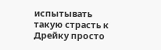испытывать такую страсть к Дрейку просто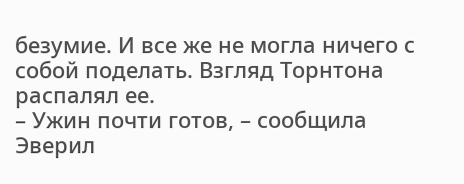безумие. И все же не могла ничего с собой поделать. Взгляд Торнтона распалял ее.
– Ужин почти готов, – сообщила Эверил